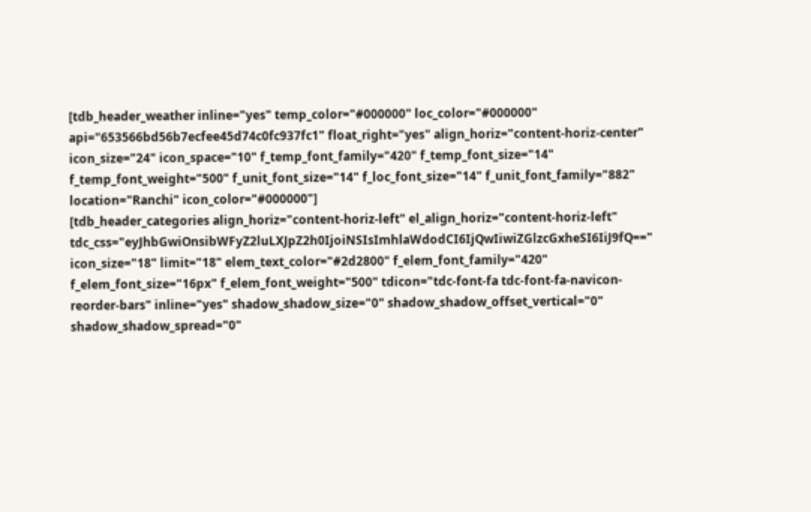[tdb_header_weather inline="yes" temp_color="#000000" loc_color="#000000" api="653566bd56b7ecfee45d74c0fc937fc1" float_right="yes" align_horiz="content-horiz-center" icon_size="24" icon_space="10" f_temp_font_family="420" f_temp_font_size="14" f_temp_font_weight="500" f_unit_font_size="14" f_loc_font_size="14" f_unit_font_family="882" location="Ranchi" icon_color="#000000"]
[tdb_header_categories align_horiz="content-horiz-left" el_align_horiz="content-horiz-left" tdc_css="eyJhbGwiOnsibWFyZ2luLXJpZ2h0IjoiNSIsImhlaWdodCI6IjQwIiwiZGlzcGxheSI6IiJ9fQ==" icon_size="18" limit="18" elem_text_color="#2d2800" f_elem_font_family="420" f_elem_font_size="16px" f_elem_font_weight="500" tdicon="tdc-font-fa tdc-font-fa-navicon-reorder-bars" inline="yes" shadow_shadow_size="0" shadow_shadow_offset_vertical="0" shadow_shadow_spread="0"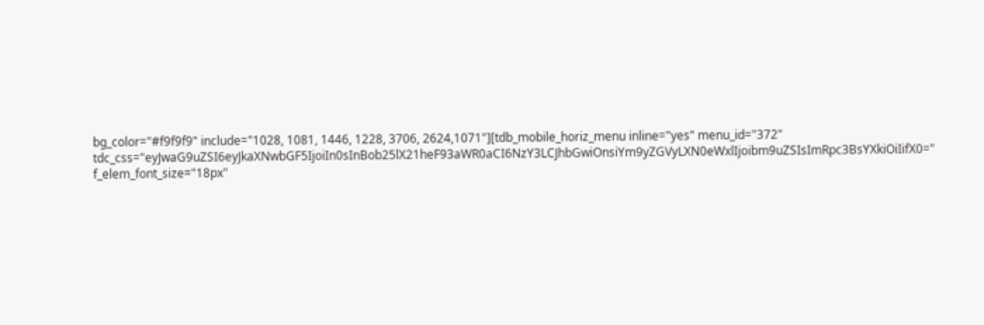bg_color="#f9f9f9" include="1028, 1081, 1446, 1228, 3706, 2624,1071"][tdb_mobile_horiz_menu inline="yes" menu_id="372" tdc_css="eyJwaG9uZSI6eyJkaXNwbGF5IjoiIn0sInBob25lX21heF93aWR0aCI6NzY3LCJhbGwiOnsiYm9yZGVyLXN0eWxlIjoibm9uZSIsImRpc3BsYXkiOiIifX0=" f_elem_font_size="18px"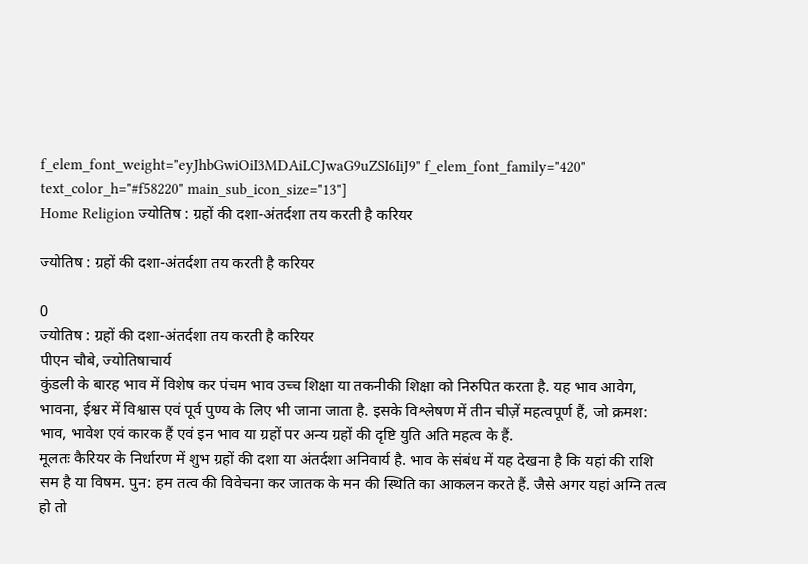f_elem_font_weight="eyJhbGwiOiI3MDAiLCJwaG9uZSI6IiJ9" f_elem_font_family="420" text_color_h="#f58220" main_sub_icon_size="13"]
Home Religion ज्योतिष : ग्रहों की दशा-अंतर्दशा तय करती है करियर

ज्योतिष : ग्रहों की दशा-अंतर्दशा तय करती है करियर

0
ज्योतिष : ग्रहों की दशा-अंतर्दशा तय करती है करियर
पीएन चौबे, ज्योतिषाचार्य
कुंडली के बारह भाव में विशेष कर पंचम भाव उच्च शिक्षा या तकनीकी शिक्षा को निरुपित करता है. यह भाव आवेग, भावना, ईश्वर में विश्वास एवं पूर्व पुण्य के लिए भी जाना जाता है. इसके विश्लेषण में तीन चीज़ें महत्वपूर्ण हैं, जो क्रमश: भाव, भावेश एवं कारक हैं एवं इन भाव या ग्रहों पर अन्य ग्रहों की दृष्टि युति अति महत्व के हैं.
मूलतः कैरियर के निर्धारण में शुभ ग्रहों की दशा या अंतर्दशा अनिवार्य है. भाव के संबंध में यह देखना है कि यहां की राशि सम है या विषम. पुन: हम तत्व की विवेचना कर जातक के मन की स्थिति का आकलन करते हैं. जैसे अगर यहां अग्नि तत्व हो तो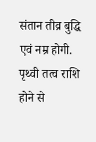संतान तीव्र बुद्धि एवं नम्र होगी. पृथ्वी तत्व राशि होने से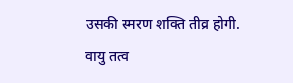उसकी स्मरण शक्ति तीव्र होगी. वायु तत्व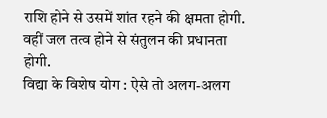राशि होने से उसमें शांत रहने की क्षमता होगी. वहीं जल तत्व होने से संतुलन की प्रधानता होगी.
विद्या के विशेष योग : ऐसे तो अलग-अलग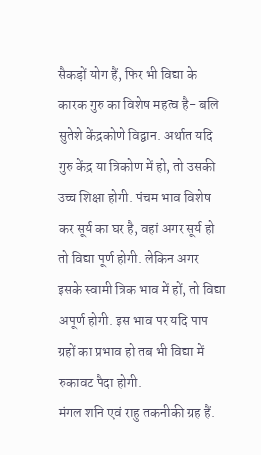सैकड़ों योग हैं, फिर भी विद्या के कारक गुरु का विशेष महत्व है- बलि सुतेशे केंद्रकोणे विद्वान. अर्थात यदि गुरु केंद्र या त्रिकोण में हो, तो उसकी उच्च शिक्षा होगी. पंचम भाव विशेष कर सूर्य का घर है, वहां अगर सूर्य हो तो विद्या पूर्ण होगी. लेकिन अगर इसके स्वामी त्रिक भाव में हों, तो विद्या अपूर्ण होगी. इस भाव पर यदि पाप ग्रहों का प्रभाव हो तब भी विद्या में रुकावट पैदा होगी.
मंगल शनि एवं राहु तकनीकी ग्रह हैं.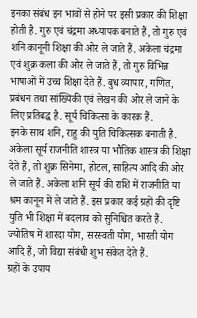इनका संबंध इन भावों से होने पर इसी प्रकार की शिक्षा होती है. गुरु एवं चंद्रमा अध्यापक बनाते हैं, तो गुरु एवं शनि कानूनी शिक्षा की ओर ले जाते हैं. अकेला चंद्रमा एवं शुक्र कला की ओर ले जाते हैं, तो गुरु विभिन्न भाषाओं में उच्च शिक्षा देते हैं. बुध व्यापार, गणित, प्रबंधन तथा सांख्यिकी एवं लेखन की ओर ले जाने के लिए प्रतिबद्ध है. सूर्य चिकित्सा के कारक हैं.
इनके साथ शनि, राहु की युति चिकित्सक बनाती है. अकेला सूर्य राजनीति शास्त्र या भौतिक शास्त्र की शिक्षा देते हैं, तो शुक्र सिनेमा, होटल, साहित्य आदि की ओर ले जाते हैं. अकेला शनि सूर्य की राशि में राजनीति या श्रम कानून में ले जाते हैं. इस प्रकार कई ग्रहों की दृष्टि युति भी शिक्षा में बदलाव को सुनिश्चित करते हैं. ज्योतिष में शारदा योग, सरस्वती योग, भारती योग आदि हैं, जो विद्या संबंधी शुभ संकेत देते हैं.
ग्रहों के उपाय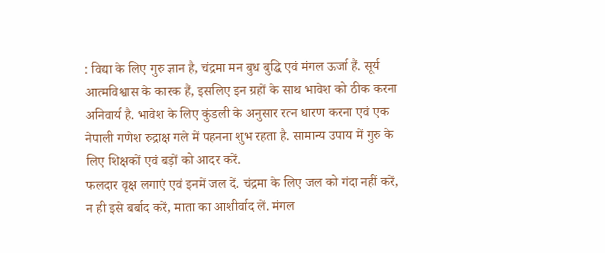: विद्या के लिए गुरु ज्ञान है, चंद्रमा मन बुध बुद्धि एवं मंगल ऊर्जा हैं. सूर्य आत्मविश्वास के कारक हैं, इसलिए इन ग्रहों के साथ भावेश को ठीक करना अनिवार्य है. भावेश के लिए कुंडली के अनुसार रत्न धारण करना एवं एक नेपाली गणेश रुद्राक्ष गले में पहनना शुभ रहता है. सामान्य उपाय में गुरु के लिए शिक्षकों एवं बड़ों को आदर करें.
फलदार वृक्ष लगाएं एवं इनमें जल दें. चंद्रमा के लिए जल को गंदा नहीं करें, न ही इसे बर्बाद करें, माता का आशीर्वाद लें. मंगल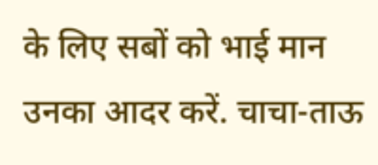के लिए सबों को भाई मान उनका आदर करें. चाचा-ताऊ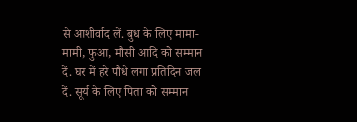से आशीर्वाद लें. बुध के लिए मामा-मामी, फुआ, मौसी आदि को सम्मान दें. घर में हरे पौधे लगा प्रतिदिन जल दें. सूर्य के लिए पिता को सम्मान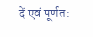दें एवं पूर्णत: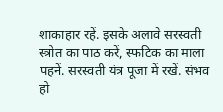शाकाहार रहें. इसके अलावे सरस्वती स्त्रोत का पाठ करें, स्फटिक का माला पहनें. सरस्वती यंत्र पूजा में रखें. संभव हो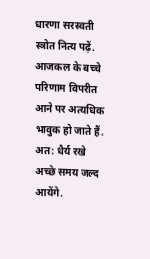धारणा सरस्वती स्त्रोत नित्य पढ़ें. आजकल के बच्चे परिणाम विपरीत आने पर अत्यधिक भावुक हो जाते हैं. अत: धैर्य रखे अच्छे समय जल्द आयेंगे.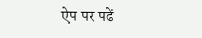ऐप पर पढें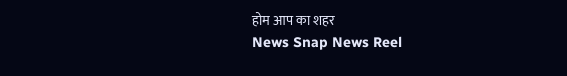होम आप का शहर
News Snap News Reel